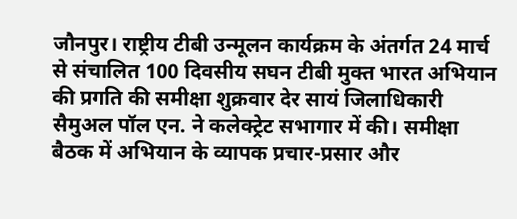जौनपुर। राष्ट्रीय टीबी उन्मूलन कार्यक्रम के अंतर्गत 24 मार्च से संचालित 100 दिवसीय सघन टीबी मुक्त भारत अभियान की प्रगति की समीक्षा शुक्रवार देर सायं जिलाधिकारी सैमुअल पॉल एन. ने कलेक्ट्रेट सभागार में की। समीक्षा बैठक में अभियान के व्यापक प्रचार-प्रसार और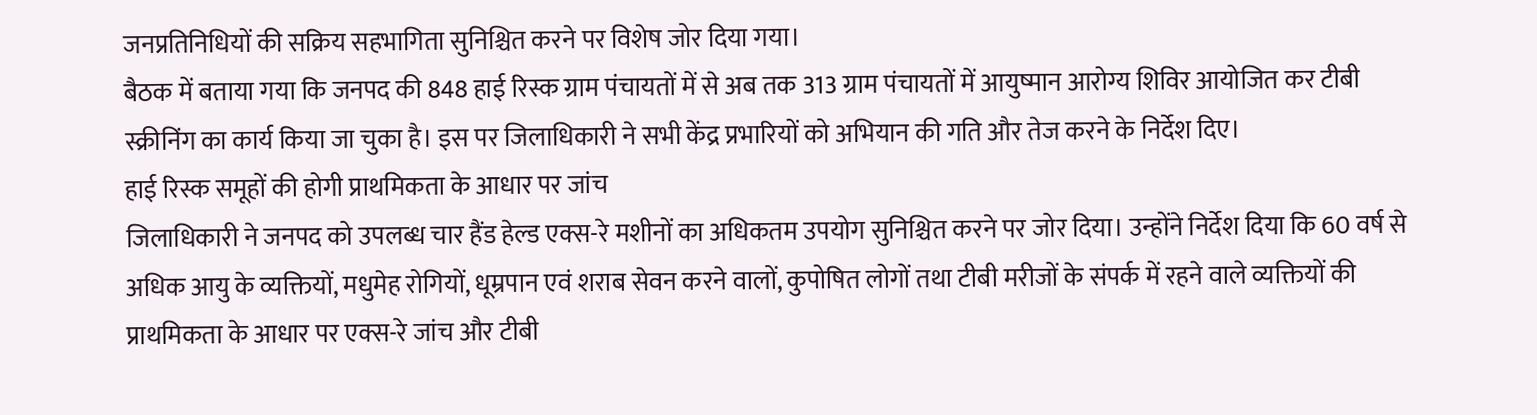जनप्रतिनिधियों की सक्रिय सहभागिता सुनिश्चित करने पर विशेष जोर दिया गया।
बैठक में बताया गया कि जनपद की 848 हाई रिस्क ग्राम पंचायतों में से अब तक 313 ग्राम पंचायतों में आयुष्मान आरोग्य शिविर आयोजित कर टीबी स्क्रीनिंग का कार्य किया जा चुका है। इस पर जिलाधिकारी ने सभी केंद्र प्रभारियों को अभियान की गति और तेज करने के निर्देश दिए।
हाई रिस्क समूहों की होगी प्राथमिकता के आधार पर जांच
जिलाधिकारी ने जनपद को उपलब्ध चार हैंड हेल्ड एक्स-रे मशीनों का अधिकतम उपयोग सुनिश्चित करने पर जोर दिया। उन्होंने निर्देश दिया कि 60 वर्ष से अधिक आयु के व्यक्तियों, मधुमेह रोगियों, धूम्रपान एवं शराब सेवन करने वालों, कुपोषित लोगों तथा टीबी मरीजों के संपर्क में रहने वाले व्यक्तियों की प्राथमिकता के आधार पर एक्स-रे जांच और टीबी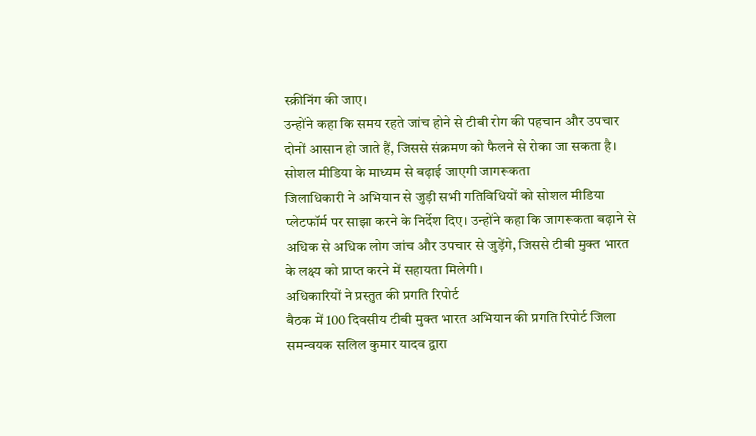स्क्रीनिंग की जाए।
उन्होंने कहा कि समय रहते जांच होने से टीबी रोग की पहचान और उपचार दोनों आसान हो जाते हैं, जिससे संक्रमण को फैलने से रोका जा सकता है।
सोशल मीडिया के माध्यम से बढ़ाई जाएगी जागरूकता
जिलाधिकारी ने अभियान से जुड़ी सभी गतिविधियों को सोशल मीडिया प्लेटफॉर्म पर साझा करने के निर्देश दिए। उन्होंने कहा कि जागरूकता बढ़ाने से अधिक से अधिक लोग जांच और उपचार से जुड़ेंगे, जिससे टीबी मुक्त भारत के लक्ष्य को प्राप्त करने में सहायता मिलेगी।
अधिकारियों ने प्रस्तुत की प्रगति रिपोर्ट
बैठक में 100 दिवसीय टीबी मुक्त भारत अभियान की प्रगति रिपोर्ट जिला समन्वयक सलिल कुमार यादव द्वारा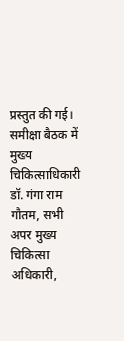प्रस्तुत की गई। समीक्षा बैठक में मुख्य चिकित्साधिकारी डॉ. गंगा राम गौतम, सभी अपर मुख्य चिकित्सा अधिकारी,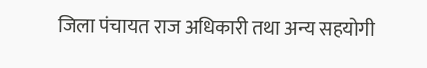जिला पंचायत राज अधिकारी तथा अन्य सहयोगी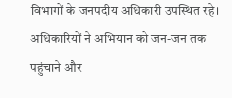विभागों के जनपदीय अधिकारी उपस्थित रहे।
अधिकारियों ने अभियान को जन-जन तक पहुंचाने और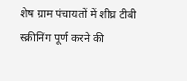शेष ग्राम पंचायतों में शीघ्र टीबी स्क्रीनिंग पूर्ण करने की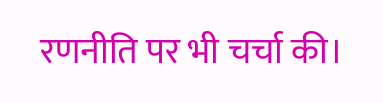रणनीति पर भी चर्चा की।